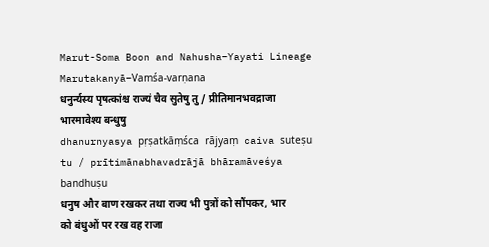Marut-Soma Boon and Nahusha–Yayati Lineage
Marutakanyā–Vamśa-varṇana
धनुर्न्यस्य पृषत्कांश्च राज्यं चैव सुतेषु तु / प्रीतिमानभवद्राजा भारमावेश्य बन्धुषु
dhanurnyasya pṛṣatkāṃśca rājyaṃ caiva suteṣu tu / prītimānabhavadrājā bhāramāveśya bandhuṣu
धनुष और बाण रखकर तथा राज्य भी पुत्रों को सौंपकर, भार को बंधुओं पर रख वह राजा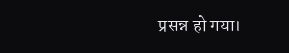प्रसन्न हो गया।